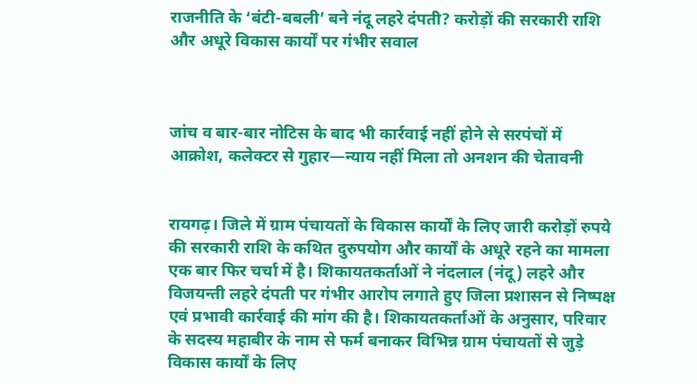राजनीति के ‘बंटी-बबली’ बने नंदू लहरे दंपती? करोड़ों की सरकारी राशि और अधूरे विकास कार्यों पर गंभीर सवाल



जांच व बार-बार नोटिस के बाद भी कार्रवाई नहीं होने से सरपंचों में आक्रोश, कलेक्टर से गुहार—न्याय नहीं मिला तो अनशन की चेतावनी


रायगढ़। जिले में ग्राम पंचायतों के विकास कार्यों के लिए जारी करोड़ों रुपये की सरकारी राशि के कथित दुरुपयोग और कार्यों के अधूरे रहने का मामला एक बार फिर चर्चा में है। शिकायतकर्ताओं ने नंदलाल (नंदू) लहरे और विजयन्ती लहरे दंपती पर गंभीर आरोप लगाते हुए जिला प्रशासन से निष्पक्ष एवं प्रभावी कार्रवाई की मांग की है। शिकायतकर्ताओं के अनुसार, परिवार के सदस्य महाबीर के नाम से फर्म बनाकर विभिन्न ग्राम पंचायतों से जुड़े विकास कार्यों के लिए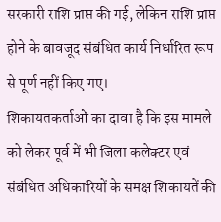सरकारी राशि प्राप्त की गई, लेकिन राशि प्राप्त होने के बावजूद संबंधित कार्य निर्धारित रूप से पूर्ण नहीं किए गए।
शिकायतकर्ताओं का दावा है कि इस मामले को लेकर पूर्व में भी जिला कलेक्टर एवं संबंधित अधिकारियों के समक्ष शिकायतें की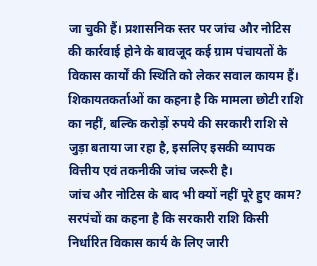जा चुकी हैं। प्रशासनिक स्तर पर जांच और नोटिस की कार्रवाई होने के बावजूद कई ग्राम पंचायतों के विकास कार्यों की स्थिति को लेकर सवाल कायम हैं। शिकायतकर्ताओं का कहना है कि मामला छोटी राशि का नहीं, बल्कि करोड़ों रुपये की सरकारी राशि से जुड़ा बताया जा रहा है, इसलिए इसकी व्यापक वित्तीय एवं तकनीकी जांच जरूरी है।
जांच और नोटिस के बाद भी क्यों नहीं पूरे हुए काम?
सरपंचों का कहना है कि सरकारी राशि किसी निर्धारित विकास कार्य के लिए जारी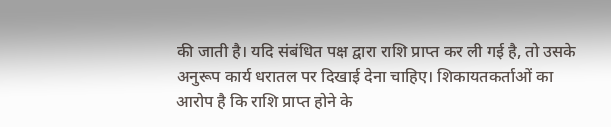की जाती है। यदि संबंधित पक्ष द्वारा राशि प्राप्त कर ली गई है, तो उसके अनुरूप कार्य धरातल पर दिखाई देना चाहिए। शिकायतकर्ताओं का आरोप है कि राशि प्राप्त होने के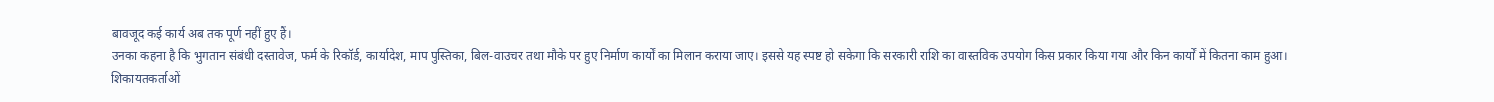बावजूद कई कार्य अब तक पूर्ण नहीं हुए हैं।
उनका कहना है कि भुगतान संबंधी दस्तावेज, फर्म के रिकॉर्ड, कार्यादेश, माप पुस्तिका, बिल-वाउचर तथा मौके पर हुए निर्माण कार्यों का मिलान कराया जाए। इससे यह स्पष्ट हो सकेगा कि सरकारी राशि का वास्तविक उपयोग किस प्रकार किया गया और किन कार्यों में कितना काम हुआ।
शिकायतकर्ताओं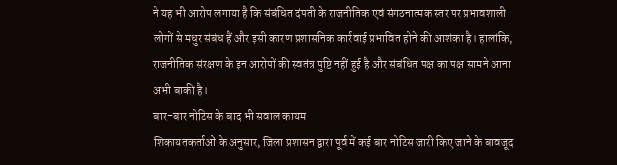ने यह भी आरोप लगाया है कि संबंधित दंपती के राजनीतिक एवं संगठनात्मक स्तर पर प्रभावशाली लोगों से मधुर संबंध हैं और इसी कारण प्रशासनिक कार्रवाई प्रभावित होने की आशंका है। हालांकि, राजनीतिक संरक्षण के इन आरोपों की स्वतंत्र पुष्टि नहीं हुई है और संबंधित पक्ष का पक्ष सामने आना अभी बाकी है।
बार-बार नोटिस के बाद भी सवाल कायम
शिकायतकर्ताओं के अनुसार, जिला प्रशासन द्वारा पूर्व में कई बार नोटिस जारी किए जाने के बावजूद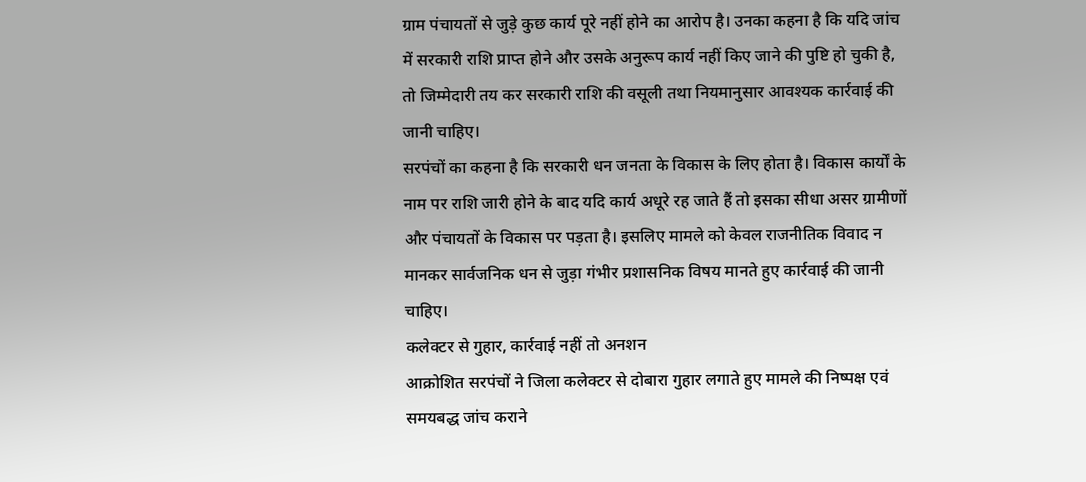ग्राम पंचायतों से जुड़े कुछ कार्य पूरे नहीं होने का आरोप है। उनका कहना है कि यदि जांच में सरकारी राशि प्राप्त होने और उसके अनुरूप कार्य नहीं किए जाने की पुष्टि हो चुकी है, तो जिम्मेदारी तय कर सरकारी राशि की वसूली तथा नियमानुसार आवश्यक कार्रवाई की जानी चाहिए।
सरपंचों का कहना है कि सरकारी धन जनता के विकास के लिए होता है। विकास कार्यों के नाम पर राशि जारी होने के बाद यदि कार्य अधूरे रह जाते हैं तो इसका सीधा असर ग्रामीणों और पंचायतों के विकास पर पड़ता है। इसलिए मामले को केवल राजनीतिक विवाद न मानकर सार्वजनिक धन से जुड़ा गंभीर प्रशासनिक विषय मानते हुए कार्रवाई की जानी चाहिए।
कलेक्टर से गुहार, कार्रवाई नहीं तो अनशन
आक्रोशित सरपंचों ने जिला कलेक्टर से दोबारा गुहार लगाते हुए मामले की निष्पक्ष एवं समयबद्ध जांच कराने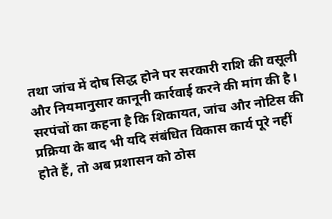तथा जांच में दोष सिद्ध होने पर सरकारी राशि की वसूली और नियमानुसार कानूनी कार्रवाई करने की मांग की है।
सरपंचों का कहना है कि शिकायत, जांच और नोटिस की प्रक्रिया के बाद भी यदि संबंधित विकास कार्य पूरे नहीं होते हैं, तो अब प्रशासन को ठोस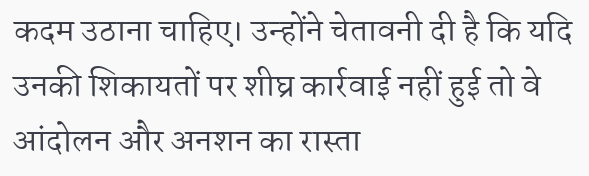कदम उठाना चाहिए। उन्होंने चेतावनी दी है कि यदि उनकी शिकायतों पर शीघ्र कार्रवाई नहीं हुई तो वे आंदोलन और अनशन का रास्ता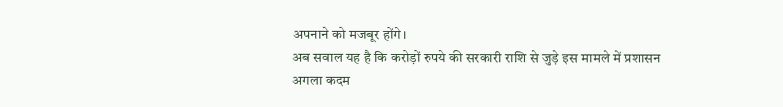अपनाने को मजबूर होंगे।
अब सवाल यह है कि करोड़ों रुपये की सरकारी राशि से जुड़े इस मामले में प्रशासन अगला कदम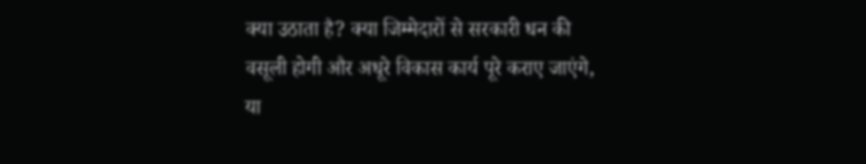क्या उठाता है? क्या जिम्मेदारों से सरकारी धन की वसूली होगी और अधूरे विकास कार्य पूरे कराए जाएंगे, या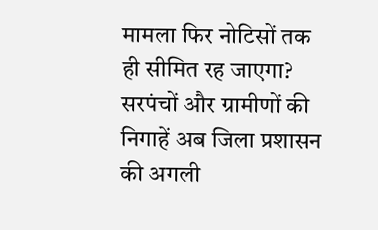मामला फिर नोटिसों तक ही सीमित रह जाएगा? सरपंचों और ग्रामीणों की निगाहें अब जिला प्रशासन की अगली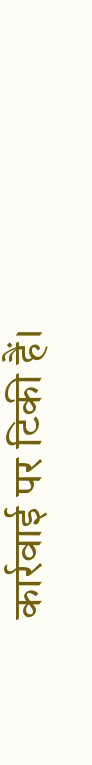कार्रवाई पर टिकी हैं।